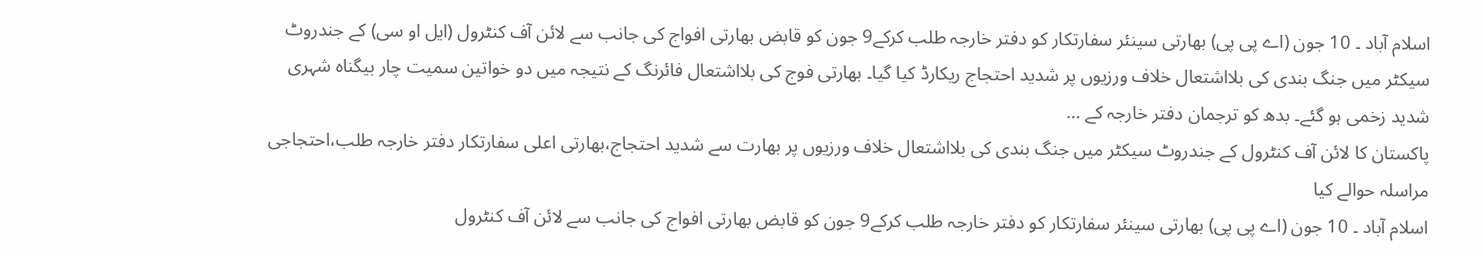اسلام آباد ۔ 10 جون (اے پی پی) بھارتی سینئر سفارتکار کو دفتر خارجہ طلب کرکے9 جون کو قابض بھارتی افواج کی جانب سے لائن آف کنٹرول (ایل او سی) کے جندروٹ سیکٹر میں جنگ بندی کی بلااشتعال خلاف ورزیوں پر شدید احتجاج ریکارڈ کیا گیا۔ بھارتی فوج کی بلااشتعال فائرنگ کے نتیجہ میں دو خواتین سمیت چار بیگناہ شہری شدید زخمی ہو گئے۔ بدھ کو ترجمان دفتر خارجہ کے …
پاکستان کا لائن آف کنٹرول کے جندروٹ سیکٹر میں جنگ بندی کی بلااشتعال خلاف ورزیوں پر بھارت سے شدید احتجاج،بھارتی اعلی سفارتکار دفتر خارجہ طلب،احتجاجی مراسلہ حوالے کیا
اسلام آباد ۔ 10 جون (اے پی پی) بھارتی سینئر سفارتکار کو دفتر خارجہ طلب کرکے9 جون کو قابض بھارتی افواج کی جانب سے لائن آف کنٹرول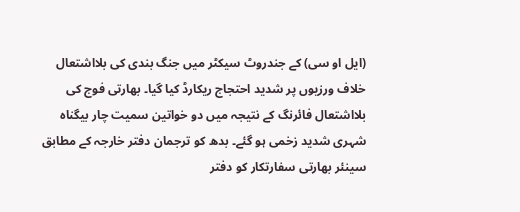(ایل او سی) کے جندروٹ سیکٹر میں جنگ بندی کی بلااشتعال خلاف ورزیوں پر شدید احتجاج ریکارڈ کیا گیا۔ بھارتی فوج کی بلااشتعال فائرنگ کے نتیجہ میں دو خواتین سمیت چار بیگناہ شہری شدید زخمی ہو گئے۔ بدھ کو ترجمان دفتر خارجہ کے مطابق سینئر بھارتی سفارتکار کو دفتر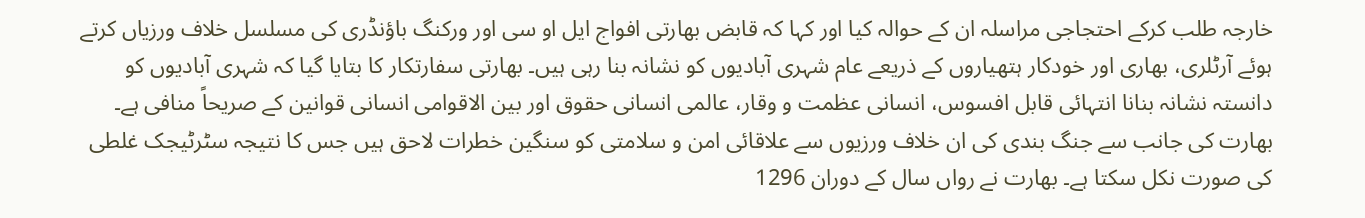خارجہ طلب کرکے احتجاجی مراسلہ ان کے حوالہ کیا اور کہا کہ قابض بھارتی افواج ایل او سی اور ورکنگ باؤنڈری کی مسلسل خلاف ورزیاں کرتے ہوئے آرٹلری، بھاری اور خودکار ہتھیاروں کے ذریعے عام شہری آبادیوں کو نشانہ بنا رہی ہیں۔ بھارتی سفارتکار کا بتایا گیا کہ شہری آبادیوں کو دانستہ نشانہ بنانا انتہائی قابل افسوس، انسانی عظمت و وقار، عالمی انسانی حقوق اور بین الاقوامی انسانی قوانین کے صریحاً منافی ہے۔ بھارت کی جانب سے جنگ بندی کی ان خلاف ورزیوں سے علاقائی امن و سلامتی کو سنگین خطرات لاحق ہیں جس کا نتیجہ سٹرٹیجک غلطی کی صورت نکل سکتا ہے۔ بھارت نے رواں سال کے دوران 1296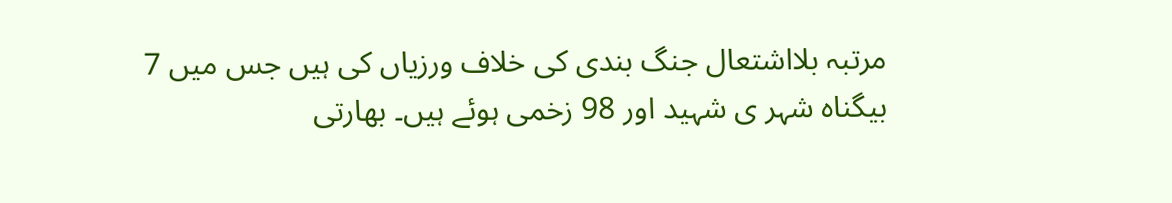مرتبہ بلااشتعال جنگ بندی کی خلاف ورزیاں کی ہیں جس میں 7 بیگناہ شہر ی شہید اور 98 زخمی ہوئے ہیں۔ بھارتی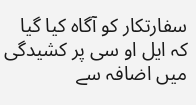سفارتکار کو آگاہ کیا گیا کہ ایل او سی پر کشیدگی میں اضافہ سے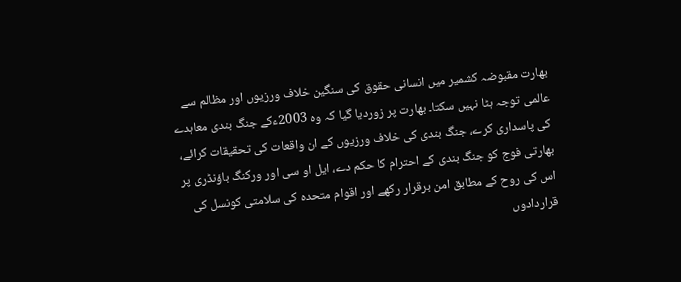بھارت مقبوضہ کشمیر میں انسانی حقوق کی سنگین خلاف ورزیوں اور مظالم سے عالمی توجہ ہٹا نہیں سکتا۔ بھارت پر زوردیا گیا کہ وہ 2003ءکے جنگ بندی معاہدے کی پاسداری کرے، جنگ بندی کی خلاف ورزیوں کے ان واقعات کی تحقیقات کرائے، بھارتی فوج کو جنگ بندی کے احترام کا حکم دے، ایل او سی اور ورکنگ باؤنڈری پر اس کی روح کے مطابق امن برقرار رکھے اور اقوام متحدہ کی سلامتی کونسل کی قراردادوں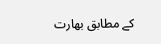کے مطابق بھارت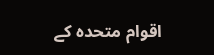اقوام متحدہ کے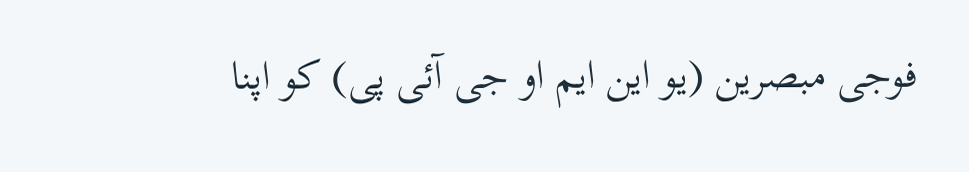فوجی مبصرین (یو این ایم او جی آئی پی) کو اپنا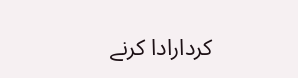کردارادا کرنے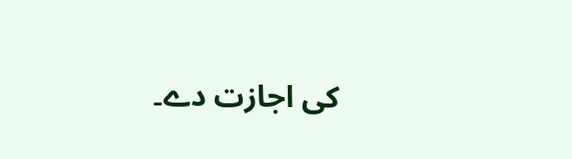کی اجازت دے۔